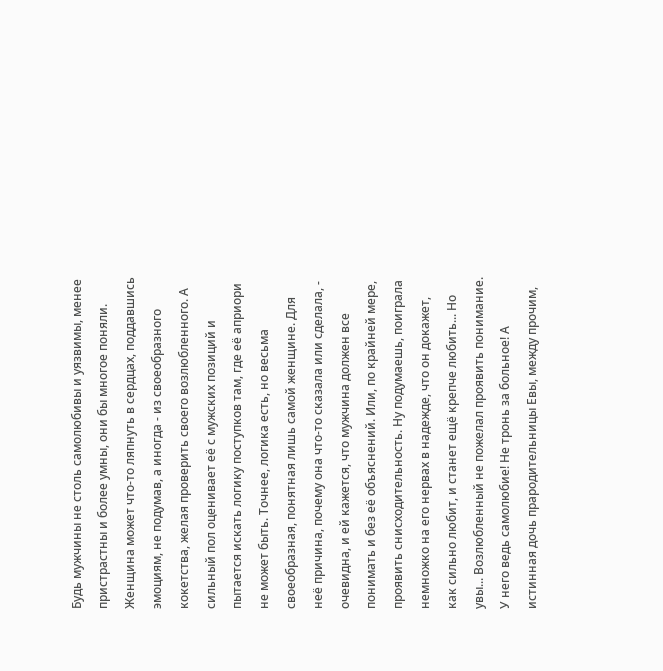Будь мужчины не столь самолюбивы и уязвимы, менее пристрастны и более умны, они бы многое поняли. Женщина может что-то ляпнуть в сердцах, поддавшись эмоциям, не подумав, а иногда - из своеобразного кокетства, желая проверить своего возлюбленного. А сильный пол оценивает её с мужских позиций и пытается искать логику поступков там, где её априори не может быть. Точнее, логика есть, но весьма своеобразная, понятная лишь самой женщине. Для неё причина, почему она что-то сказала или сделала, - очевидна, и ей кажется, что мужчина должен все понимать и без её объяснений. Или, по крайней мере, проявить снисходительность. Ну подумаешь, поиграла немножко на его нервах в надежде, что он докажет, как сильно любит, и станет ещё крепче любить... Но увы... Возлюбленный не пожелал проявить понимание. У него ведь самолюбие! Не тронь за больное! А истинная дочь прародительницы Евы, между прочим,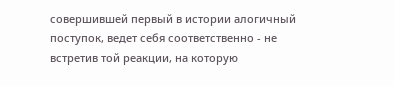совершившей первый в истории алогичный поступок, ведет себя соответственно - не встретив той реакции, на которую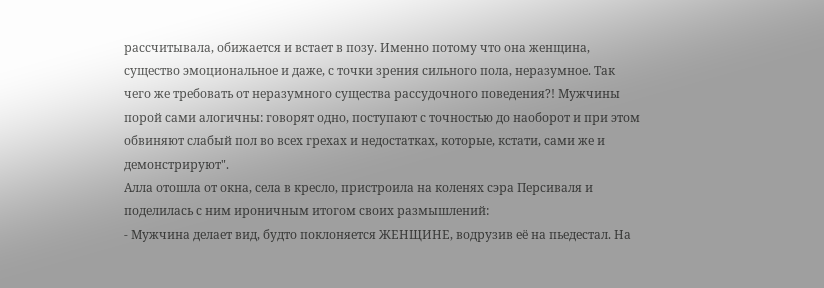рассчитывала, обижается и встает в позу. Именно потому что она женщина, существо эмоциональное и даже, с точки зрения сильного пола, неразумное. Так чего же требовать от неразумного существа рассудочного поведения?! Мужчины порой сами алогичны: говорят одно, поступают с точностью до наоборот и при этом обвиняют слабый пол во всех грехах и недостатках, которые, кстати, сами же и демонстрируют".
Алла отошла от окна, села в кресло, пристроила на коленях сэра Персиваля и поделилась с ним ироничным итогом своих размышлений:
- Мужчина делает вид, будто поклоняется ЖЕНЩИНЕ, водрузив её на пьедестал. На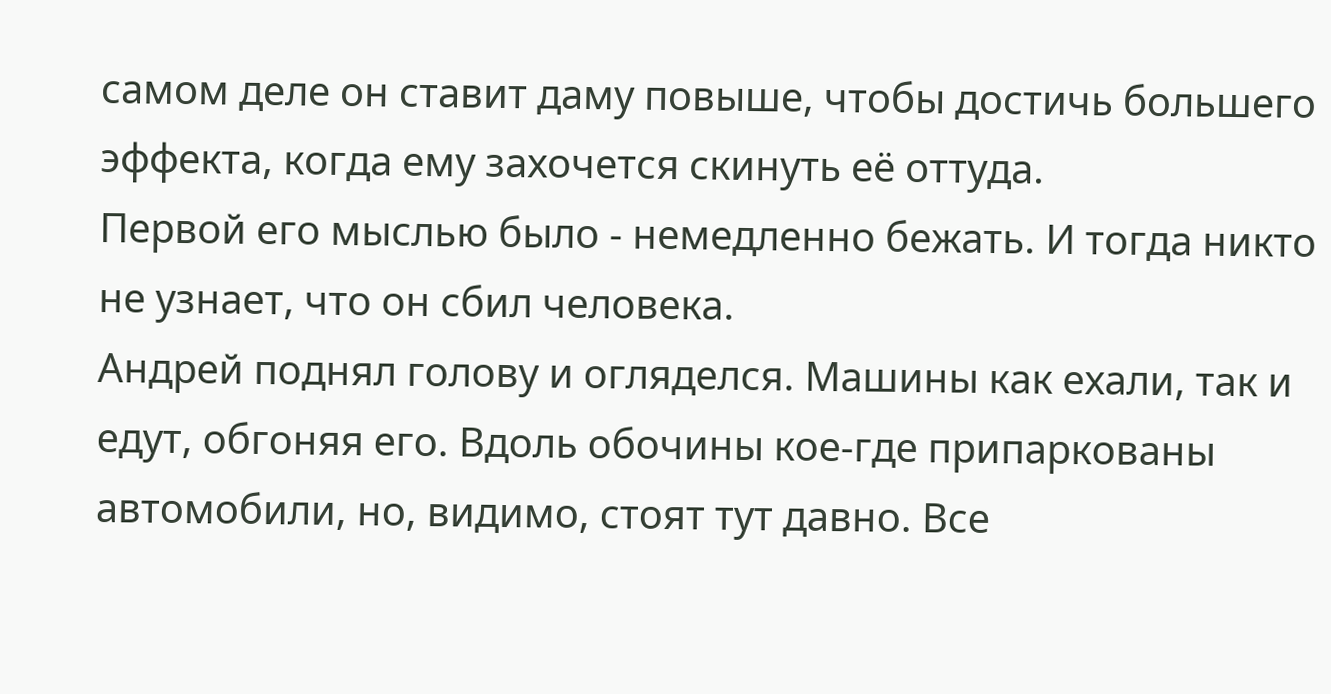самом деле он ставит даму повыше, чтобы достичь большего эффекта, когда ему захочется скинуть её оттуда.
Первой его мыслью было - немедленно бежать. И тогда никто не узнает, что он сбил человека.
Андрей поднял голову и огляделся. Машины как ехали, так и едут, обгоняя его. Вдоль обочины кое-где припаркованы автомобили, но, видимо, стоят тут давно. Все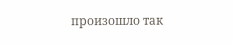произошло так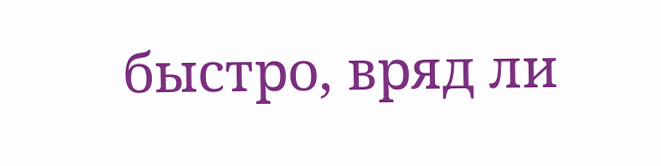быстро, вряд ли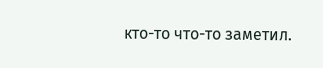кто-то что-то заметил.